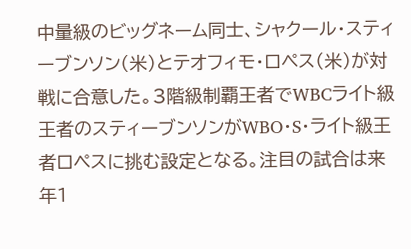中量級のビッグネーム同士、シャクール・スティーブンソン(米)とテオフィモ・ロペス(米)が対戦に合意した。3階級制覇王者でWBCライト級王者のスティーブンソンがWBO・S・ライト級王者ロペスに挑む設定となる。注目の試合は来年1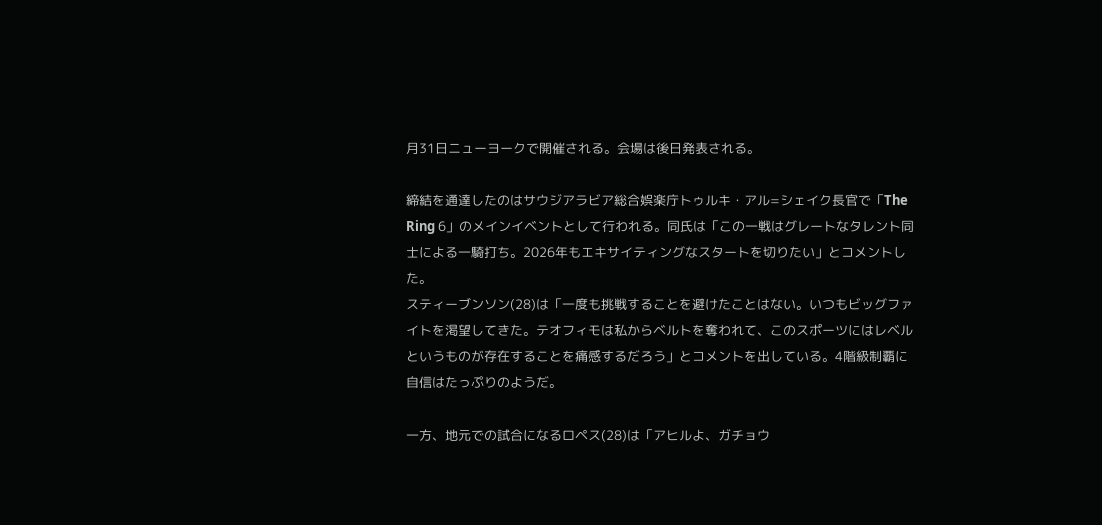月31日ニューヨークで開催される。会場は後日発表される。

締結を通達したのはサウジアラビア総合娯楽庁トゥルキ・アル=シェイク長官で「The Ring 6」のメインイベントとして行われる。同氏は「この一戦はグレートなタレント同士による一騎打ち。2026年もエキサイティングなスタートを切りたい」とコメントした。
スティーブンソン(28)は「一度も挑戦することを避けたことはない。いつもビッグファイトを渇望してきた。テオフィモは私からベルトを奪われて、このスポーツにはレベルというものが存在することを痛感するだろう」とコメントを出している。4階級制覇に自信はたっぷりのようだ。

一方、地元での試合になるロペス(28)は「アヒルよ、ガチョウ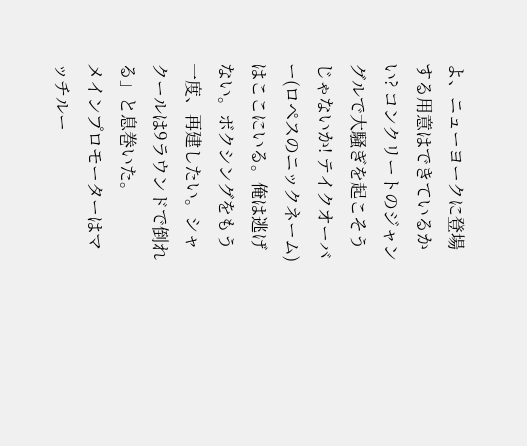よ、ニューヨークに登場する用意はできているかい? コンクリートのジャングルで大騒ぎを起こそうじゃないか! テイクオーバー(ロペスのニックネーム)はここにいる。俺は逃げない。ボクシングをもう一度、再建したい。シャクールは9ラウンドで倒れる」と息巻いた。
メインプロモーターはマッチルー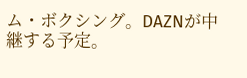ム・ボクシング。DAZNが中継する予定。